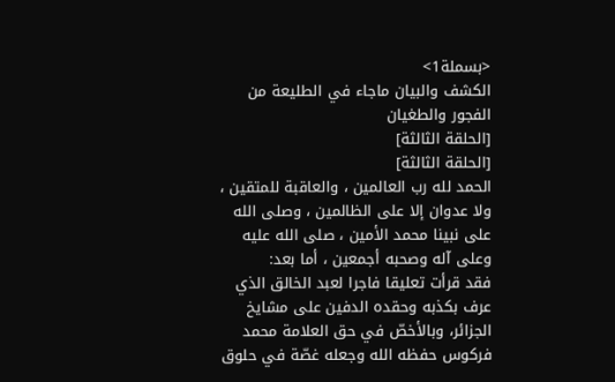<بسملة1>
الكشف والبيان ماجاء في الطليعة من الفجور والطغيان
[الحلقة الثالثة]
[الحلقة الثالثة]
الحمد لله رب العالمين ، والعاقبة للمتقين ، ولا عدوان إلا على الظالمين ، وصلى الله على نبينا محمد الأمين ، صلى الله عليه وعلى آله وصحبه أجمعين ، أما بعد:
فقد قرأت تعليقا فاجرا لعبد الخالق الذي عرف بكذبه وحقده الدفين على مشايخ الجزائر، وبالأخصّ في حق العلامة محمد فركوس حفظه الله وجعله غصّة في حلوق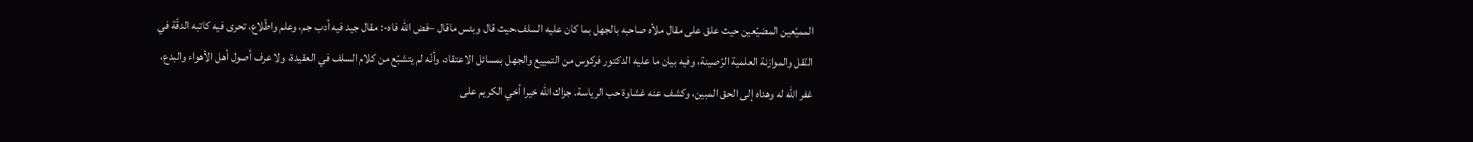المميّعين المضيّعين حيث علق على مقال ملأه صاحبه بالجهل بما كان عليه السلف،حيث قال وبئس ماقال –فض الله فاه-: مقال جيد فيه أدب جم، وعلم واطّلاع، تحرى فيه كاتبه الدقّة في النّقل والموازنة العلمية الرّصينة، وفيه بيان ما عليه الدكتور فركوس من التمييع والجهل بمسائل الاعتقاد، وأنّه لم يتشبّع من كلام السلف في العقيدة، ولا عرف أصول أهل الأهواء والبدع، غفر الله له وهداه إلى الحق المبين، وكشف عنه غشاوة حب الرياسة. جزاك الله خيرا أخي الكريم على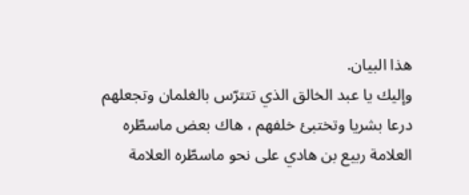هذا البيان.
وإليك يا عبد الخالق الذي تتترّس بالغلمان وتجعلهم درعا بشريا وتختبئ خلفهم ، هاك بعض ماسطّره العلامة ربيع بن هادي على نحو ماسطّره العلامة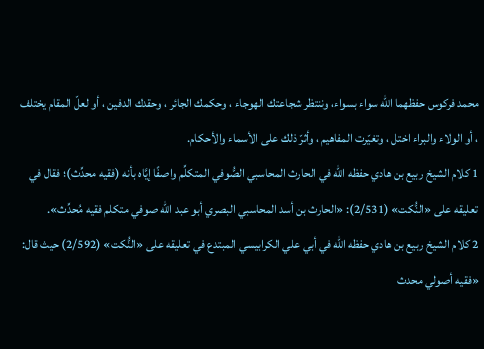محمد فركوس حفظهما الله سواء بسواء، وننتظر شجاعتك الهوجاء ، وحكمك الجائر ، وحقدك الدفين ، أو لعلّ المقام يختلف ، أو الولاء والبراء اختل ، وتغيّرت المفاهيم ، وأثرّ ذلك على الأسماء والأحكام.
1 كلام الشيخ ربيع بن هادي حفظه الله في الحارث المحاسبي الصُّوفي المتكلِّم واصفًا إيَّاه بأنه (فقيه محدِّث)؛ فقال في تعليقه على «النُّكت» (2/531): «الحارث بن أسد المحاسبي البصري أبو عبد الله صوفي متكلم فقيه مُحدِّث».
2 كلام الشيخ ربيع بن هادي حفظه الله في أبي علي الكرابيسي المبتدع في تعليقه على «النُّكت» (2/592) حيث قال: «فقيه أصولي محدث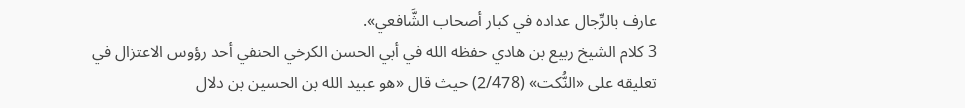عارف بالرِّجال عداده في كبار أصحاب الشَّافعي».
3 كلام الشيخ ربيع بن هادي حفظه الله في أبي الحسن الكرخي الحنفي أحد رؤوس الاعتزال في تعليقه على «النُّكت» (2/478) حيث قال «هو عبيد الله بن الحسين بن دلال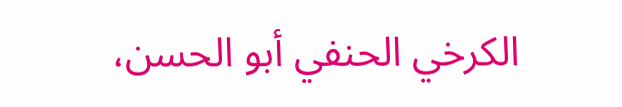الكرخي الحنفي أبو الحسن،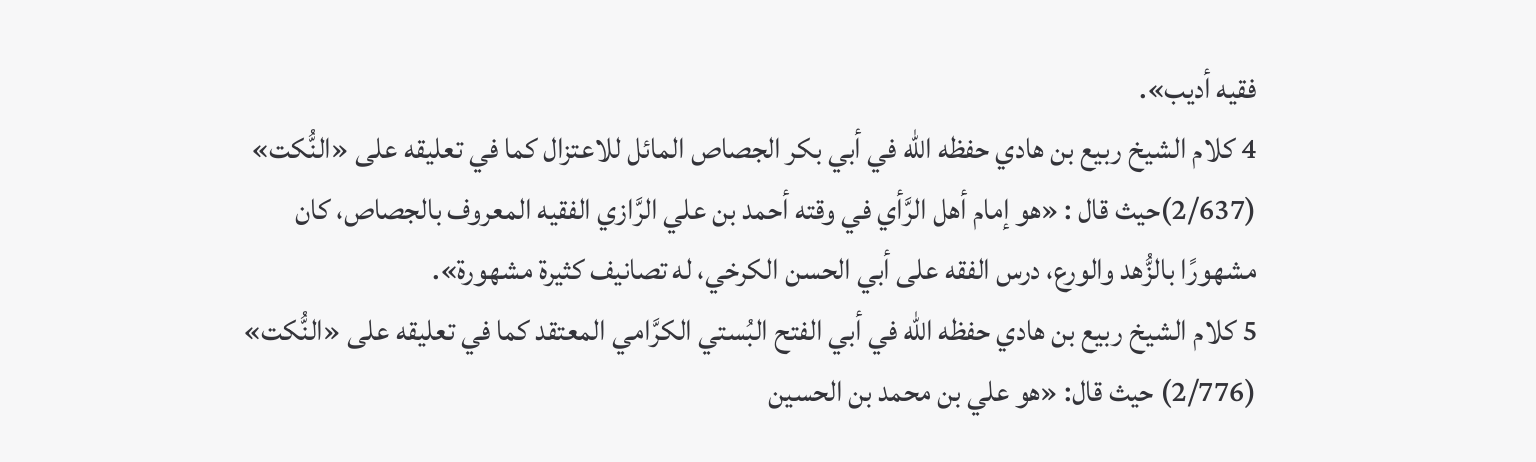فقيه أديب».
4 كلام الشيخ ربيع بن هادي حفظه الله في أبي بكر الجصاص المائل للاعتزال كما في تعليقه على «النُّكت» (2/637)حيث قال : «هو إمام أهل الرَّأي في وقته أحمد بن علي الرَّازي الفقيه المعروف بالجصاص، كان مشهورًا بالزُّهد والورع، درس الفقه على أبي الحسن الكرخي، له تصانيف كثيرة مشهورة».
5 كلام الشيخ ربيع بن هادي حفظه الله في أبي الفتح البُستي الكرَّامي المعتقد كما في تعليقه على «النُّكت» (2/776) حيث قال: «هو علي بن محمد بن الحسين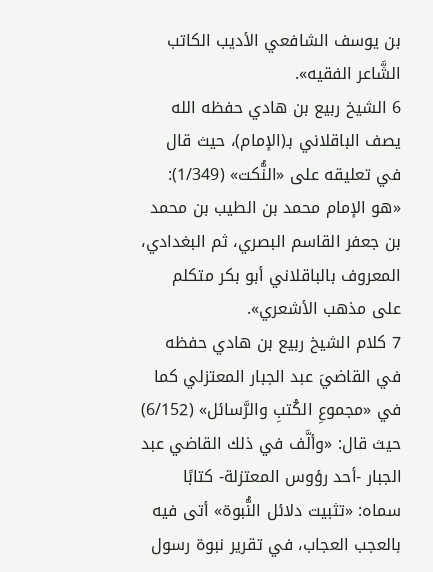بن يوسف الشافعي الأديب الكاتب الشَّاعر الفقيه».
6 الشيخ ربيع بن هادي حفظه الله يصف الباقلاني بـ(الإمام)، حيث قال في تعليقه على «النُّكت» (1/349): «هو الإمام محمد بن الطيب بن محمد بن جعفر القاسم البصري، ثم البغدادي، المعروف بالباقلاني أبو بكر متكلم على مذهب الأشعري».
7 كلام الشيخ ربيع بن هادي حفظه في القاضيَ عبد الجبار المعتزلي كما في «مجموعِ الكُتبِ والرَّسائل» (6/152) حيث قال: «وألَّف في ذلك القاضي عبد الجبار -أحد رؤوس المعتزلة- كتابًا سماه: «تثبيت دلائل النُّبوة» أتى فيه بالعجب العجاب، في تقرير نبوة رسول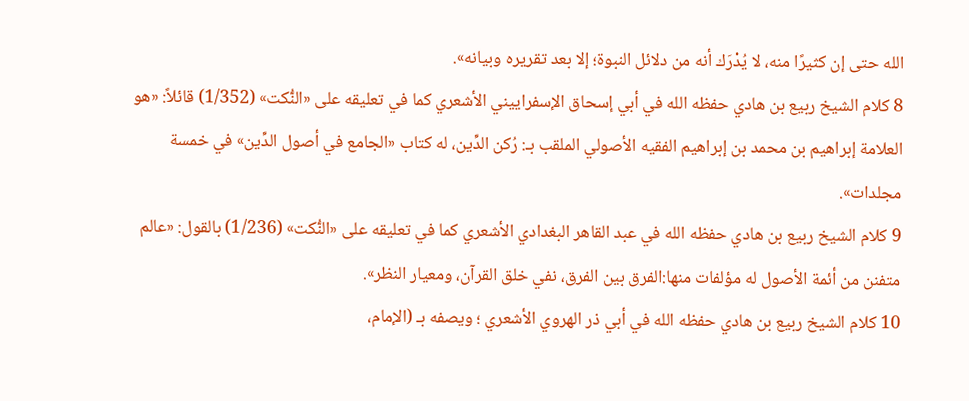الله حتى إن كثيرًا منه، لا يُدْرَك أنه من دلائل النبوة؛ إلا بعد تقريره وبيانه».
8 كلام الشيخ ربيع بن هادي حفظه الله في أبي إسحاق الإسفراييني الأشعري كما في تعليقه على «النُّكت» (1/352) قائلاً: «هو العلامة إبراهيم بن محمد بن إبراهيم الفقيه الأصولي الملقب بـ: رُكن الدِّين، له كتاب «الجامع في أصول الدِّين» في خمسة مجلدات».
9 كلام الشيخ ربيع بن هادي حفظه الله في عبد القاهر البغدادي الأشعري كما في تعليقه على «النُّكت» (1/236) بالقول: «عالم متفنن من أئمة الأصول له مؤلفات منها:الفرق بين الفرق، نفي خلق القرآن، ومعيار النظر».
10 كلام الشيخ ربيع بن هادي حفظه الله في أبي ذر الهروي الأشعري ؛ ويصفه بـ (الإمام،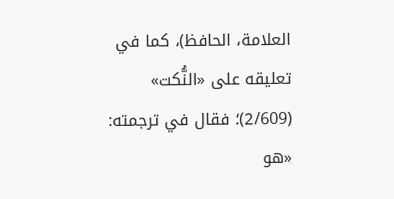العلامة، الحافظ)، كما في تعليقه على «النُّكت» (2/609)؛ فقال في ترجمته: «هو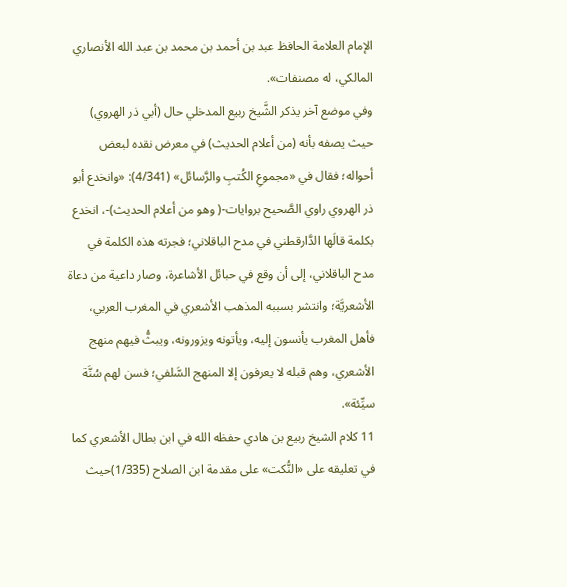الإمام العلامة الحافظ عبد بن أحمد بن محمد بن عبد الله الأنصاري المالكي، له مصنفات».
وفي موضع آخر يذكر الشَّيخ ربيع المدخلي حال (أبي ذر الهروي) حيث يصفه بأنه (من أعلام الحديث) في معرض نقده لبعض أحواله؛ فقال في «مجموعِ الكُتبِ والرَّسائل» (4/341): «وانخدع أبو ذر الهروي راوي الصَّحيح بروايات-( وهو من أعلام الحديث)-، انخدع بكلمة قالَها الدَّارقطني في مدح الباقلاني؛ فجرته هذه الكلمة في مدح الباقلاني، إلى أن وقع في حبائل الأشاعرة، وصار داعية من دعاة الأشعريَّة؛ وانتشر بسببه المذهب الأشعري في المغرب العربي، فأهل المغرب يأنسون إليه، ويأتونه ويزورونه، ويبثُّ فيهم منهج الأشعري، وهم قبله لا يعرفون إلا المنهج السَّلفي؛ فسن لهم سُنَّة سيِّئة».
11 كلام الشيخ ربيع بن هادي حفظه الله في ابن بطال الأشعري كما في تعليقه على «النُّكت» على مقدمة ابن الصلاح (1/335)حيث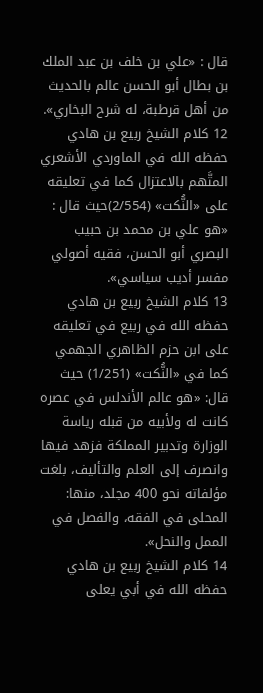قال : «علي بن خلف بن عبد الملك بن بطال أبو الحسن عالم بالحديث من أهل قرطبة، له شرح البخاري».
12 كلام الشيخ ربيع بن هادي حفظه الله في الماوردي الأشعري المتَّهم بالاعتزال كما في تعليقه على «النُّكت» (2/554)حيث قال : «هو علي بن محمد بن حبيب البصري أبو الحسن، فقيه أصولي مفسر أديب سياسي».
13 كلام الشيخ ربيع بن هادي حفظه الله في ربيع في تعليقه على ابن حزم الظاهري الجهمي كما في «النُّكت» (1/251) حيث قال: «هو عالم الأندلس في عصره كانت له ولأبيه من قبله رياسة الوزارة وتدبير المملكة فزهد فيها وانصرف إلى العلم والتأليف، بلغت مؤلفاته نحو 400 مجلد، منها: المحلى في الفقه، والفصل في الممل والنحل».
14 كلام الشيخ ربيع بن هادي حفظه الله في أبي يعلى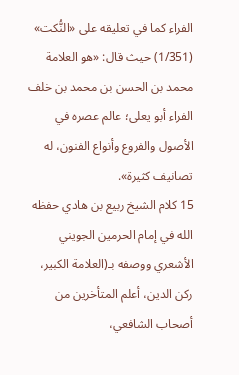الفراء كما في تعليقه على «النُّكت» (1/351) حيث قال: «هو العلامة محمد بن الحسن بن محمد بن خلف الفراء أبو يعلى؛ عالم عصره في الأصول والفروع وأنواع الفنون، له تصانيف كثيرة».
15 كلام الشيخ ربيع بن هادي حفظه الله في إمام الحرمين الجويني الأشعري ووصفه بـ(العلامة الكبير، ركن الدين، أعلم المتأخرين من أصحاب الشافعي،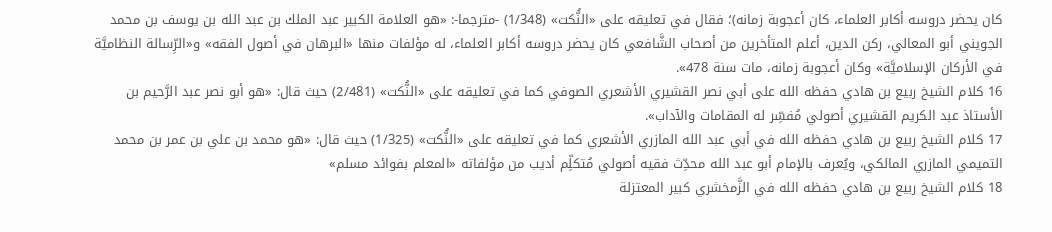كان يحضر دروسه أكابر العلماء، كان أعجوبة زمانه)؛ فقال في تعليقه على «النُّكت» (1/348) -مترجما-: «هو العلامة الكبير عبد الملك بن عبد الله بن يوسف بن محمد الجويني أبو المعالي، ركن الدين، أعلم المتأخرين من أصحاب الشَّافعي كان يحضر دروسه أكابر العلماء، له مؤلفات منها «البرهان في أصول الفقه» و«الرِّسالة النظاميَّة في الأركان الإسلاميَّة» وكان أعجوبة زمانه، مات سنة 478».
16 كلام الشيخ ربيع بن هادي حفظه الله على أبي نصر القشيري الأشعري الصوفي كما في تعليقه على «النُّكت» (2/481) حيث قال: «هو أبو نصر عبد الرَّحيم بن الأستاذ عبد الكريم القشيري أصولي مُفسِّر له المقامات والآداب».
17 كلام الشيخ ربيع بن هادي حفظه الله في أبي عبد الله المازري الأشعري كما في تعليقه على «النُّكت» (1/325) حيث قال: «هو محمد بن علي بن عمر بن محمد التميمي المازري المالكي، ويُعرف بالإمام أبو عبد الله محدِّث فقيه أصولي مُتكلِّم أديب من مؤلفاته «المعلم بفوائد مسلم»
18 كلام الشيخ ربيع بن هادي حفظه الله في الزَّمخشري كبير المعتزلة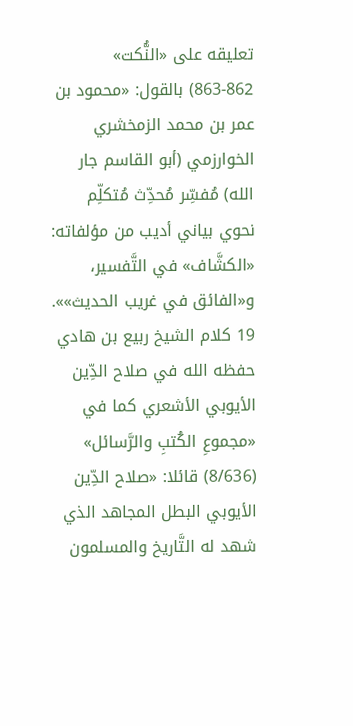تعليقه على «النُّكت» 862-863) بالقول: «محمود بن عمر بن محمد الزمخشري الخوارزمي (أبو القاسم جار الله) مُفسِّر مُحدِّث مُتكلِّم نحوي بياني أديب من مؤلفاته: «الكشَّاف» في التَّفسير، و«الفائق في غريب الحديث»».
19 كلام الشيخ ربيع بن هادي حفظه الله في صلاح الدِّين الأيوبي الأشعري كما في «مجموعِ الكُتبِ والرَّسائل» (8/636) قائلا: «صلاح الدِّين الأيوبي البطل المجاهد الذي شهد له التَّاريخ والمسلمون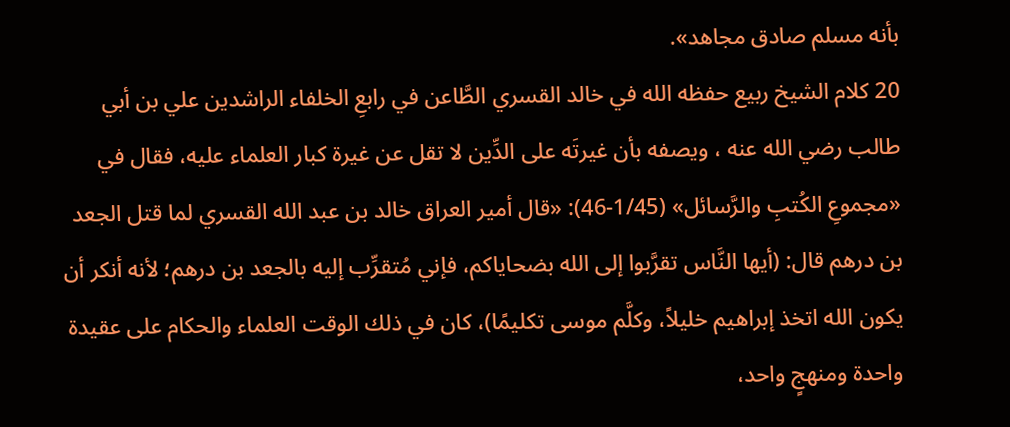بأنه مسلم صادق مجاهد».
20 كلام الشيخ ربيع حفظه الله في خالد القسري الطَّاعن في رابعِ الخلفاء الراشدين علي بن أبي طالب رضي الله عنه ، ويصفه بأن غيرتَه على الدِّين لا تقل عن غيرة كبار العلماء عليه، فقال في «مجموعِ الكُتبِ والرَّسائل» (1/45-46): «قال أمير العراق خالد بن عبد الله القسري لما قتل الجعد بن درهم قال: (أيها النَّاس تقرَّبوا إلى الله بضحاياكم، فإني مُتقرِّب إليه بالجعد بن درهم؛ لأنه أنكر أن يكون الله اتخذ إبراهيم خليلاً، وكلَّم موسى تكليمًا)، كان في ذلك الوقت العلماء والحكام على عقيدة واحدة ومنهجٍ واحد،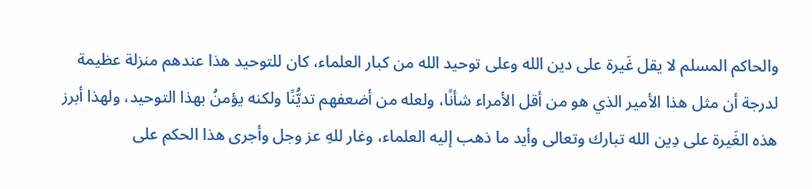والحاكم المسلم لا يقل غَيرة على دين الله وعلى توحيد الله من كبار العلماء، كان للتوحيد هذا عندهم منزلة عظيمة لدرجة أن مثل هذا الأمير الذي هو من أقل الأمراء شأنًا، ولعله من أضعفهم تديُّنًا ولكنه يؤمنُ بهذا التوحيد، ولهذا أبرز هذه الغَيرة على دِين الله تبارك وتعالى وأيد ما ذهب إليه العلماء، وغار للهِ عز وجل وأجرى هذا الحكم على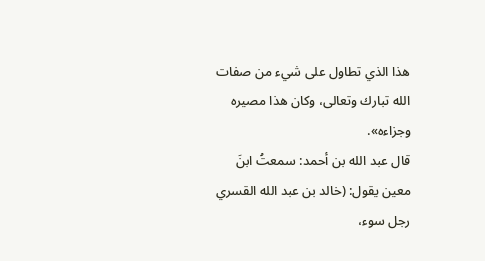هذا الذي تطاول على شيء من صفات الله تبارك وتعالى، وكان هذا مصيره وجزاءه».
قال عبد الله بن أحمد: سمعتُ ابنَ معين يقول: (خالد بن عبد الله القسري رجل سوء،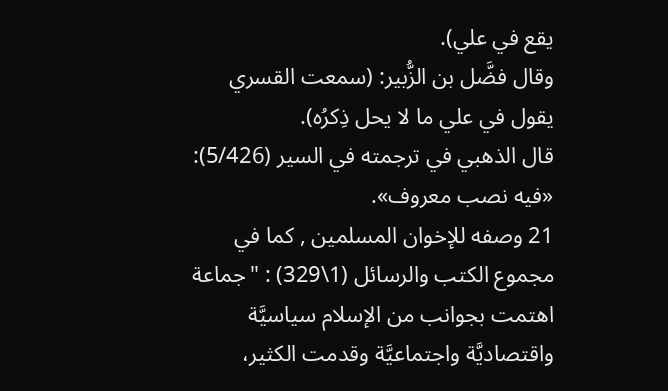يقع في علي).
وقال فضَّل بن الزُّبير: (سمعت القسري يقول في علي ما لا يحل ذِكرُه).
قال الذهبي في ترجمته في السير (5/426): «فيه نصب معروف».
21 وصفه للإخوان المسلمين , كما في مجموع الكتب والرسائل (1\329) : "جماعة اهتمت بجوانب من الإسلام سياسيَّة واقتصاديَّة واجتماعيَّة وقدمت الكثير،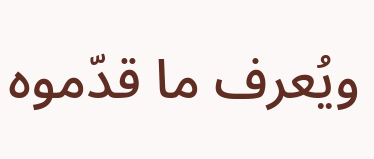ويُعرف ما قدّموه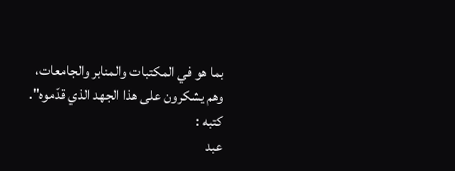بما هو في المكتبات والمنابر والجامعات، وهم يشكرون على هذا الجهد الذي قدّموه".
كتبه :
عبد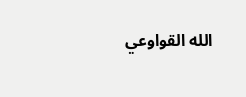الله القواوعي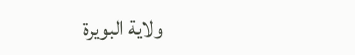ولاية البويرة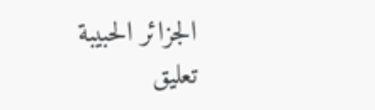الجزائر الحبيبة
تعليق